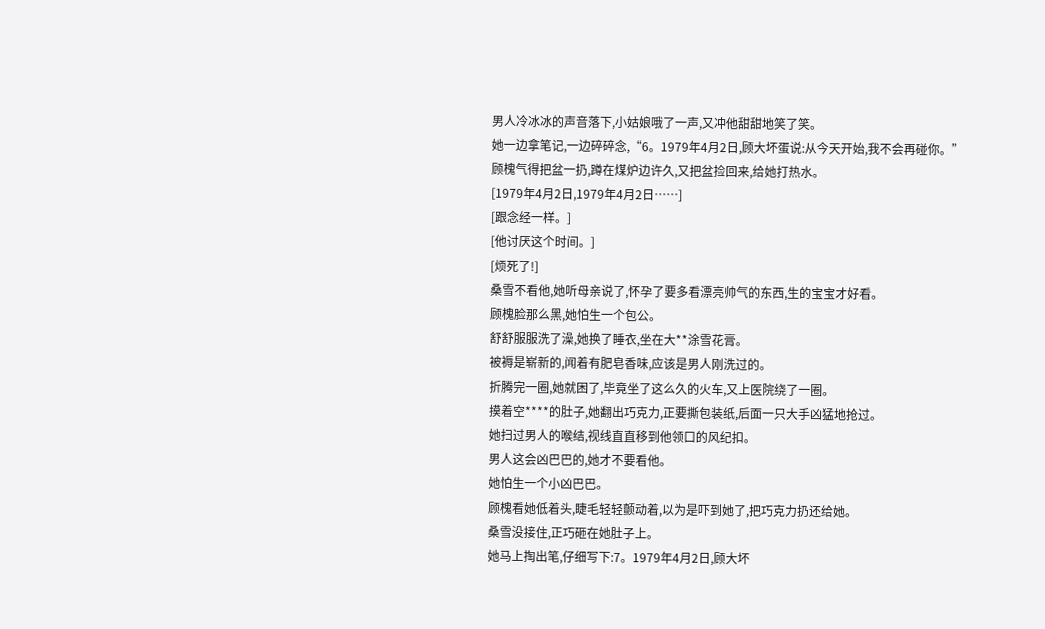男人冷冰冰的声音落下,小姑娘哦了一声,又冲他甜甜地笑了笑。
她一边拿笔记,一边碎碎念,“6。1979年4月2日,顾大坏蛋说:从今天开始,我不会再碰你。”
顾槐气得把盆一扔,蹲在煤炉边许久,又把盆捡回来,给她打热水。
[1979年4月2日,1979年4月2日……]
[跟念经一样。]
[他讨厌这个时间。]
[烦死了!]
桑雪不看他,她听母亲说了,怀孕了要多看漂亮帅气的东西,生的宝宝才好看。
顾槐脸那么黑,她怕生一个包公。
舒舒服服洗了澡,她换了睡衣,坐在大**涂雪花膏。
被褥是崭新的,闻着有肥皂香味,应该是男人刚洗过的。
折腾完一圈,她就困了,毕竟坐了这么久的火车,又上医院绕了一圈。
摸着空****的肚子,她翻出巧克力,正要撕包装纸,后面一只大手凶猛地抢过。
她扫过男人的喉结,视线直直移到他领口的风纪扣。
男人这会凶巴巴的,她才不要看他。
她怕生一个小凶巴巴。
顾槐看她低着头,睫毛轻轻颤动着,以为是吓到她了,把巧克力扔还给她。
桑雪没接住,正巧砸在她肚子上。
她马上掏出笔,仔细写下:7。1979年4月2日,顾大坏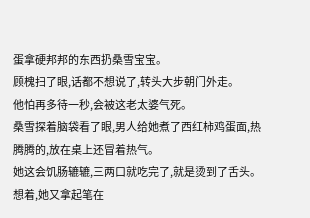蛋拿硬邦邦的东西扔桑雪宝宝。
顾槐扫了眼,话都不想说了,转头大步朝门外走。
他怕再多待一秒,会被这老太婆气死。
桑雪探着脑袋看了眼,男人给她煮了西红柿鸡蛋面,热腾腾的,放在桌上还冒着热气。
她这会饥肠辘辘,三两口就吃完了,就是烫到了舌头。
想着,她又拿起笔在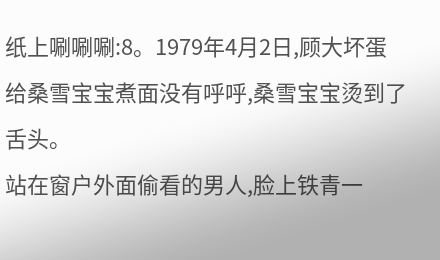纸上唰唰唰:8。1979年4月2日,顾大坏蛋给桑雪宝宝煮面没有呼呼,桑雪宝宝烫到了舌头。
站在窗户外面偷看的男人,脸上铁青一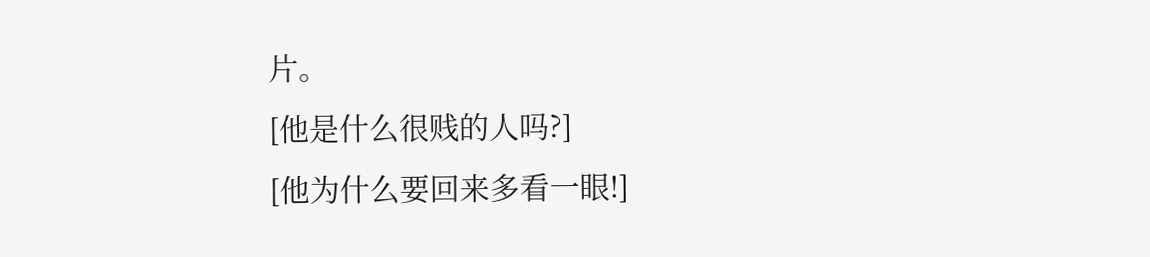片。
[他是什么很贱的人吗?]
[他为什么要回来多看一眼!]